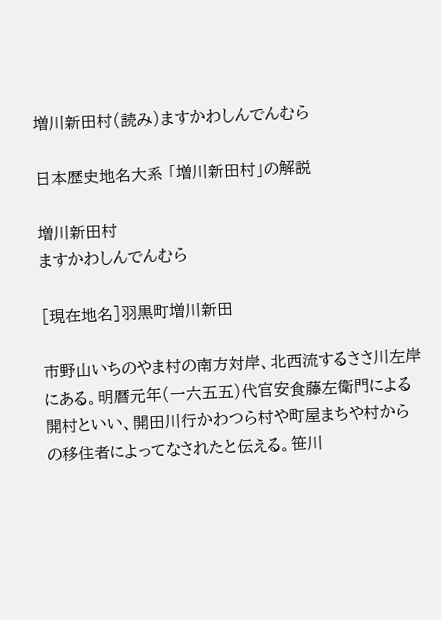増川新田村(読み)ますかわしんでんむら

日本歴史地名大系 「増川新田村」の解説

増川新田村
ますかわしんでんむら

[現在地名]羽黒町増川新田

市野山いちのやま村の南方対岸、北西流するささ川左岸にある。明暦元年(一六五五)代官安食藤左衛門による開村といい、開田川行かわつら村や町屋まちや村からの移住者によってなされたと伝える。笹川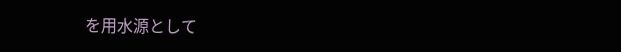を用水源として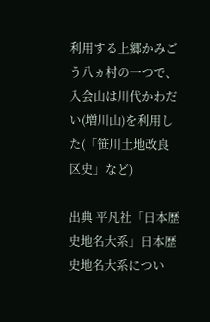利用する上郷かみごう八ヵ村の一つで、入会山は川代かわだい(増川山)を利用した(「笹川土地改良区史」など)

出典 平凡社「日本歴史地名大系」日本歴史地名大系につい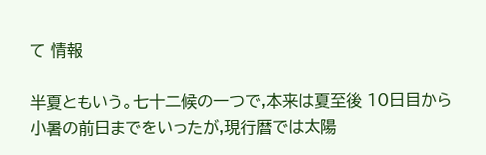て 情報

半夏ともいう。七十二候の一つで,本来は夏至後 10日目から小暑の前日までをいったが,現行暦では太陽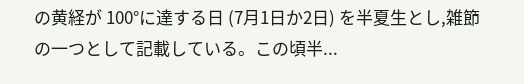の黄経が 100°に達する日 (7月1日か2日) を半夏生とし,雑節の一つとして記載している。この頃半...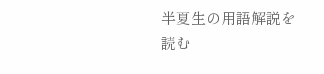半夏生の用語解説を読む